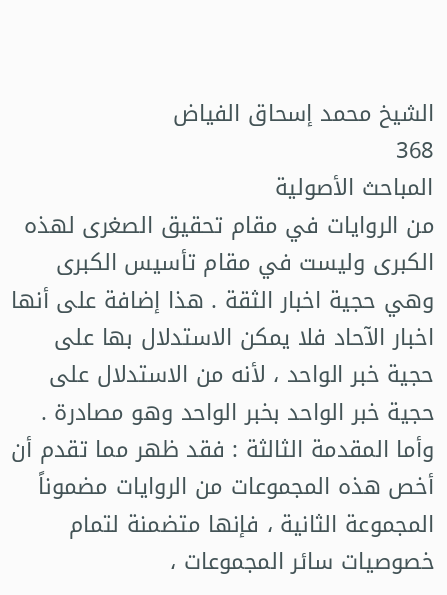الشيخ محمد إسحاق الفياض
368
المباحث الأصولية
من الروايات في مقام تحقيق الصغرى لهذه الكبرى وليست في مقام تأسيس الكبرى وهي حجية اخبار الثقة . هذا إضافة على أنها اخبار الآحاد فلا يمكن الاستدلال بها على حجية خبر الواحد ، لأنه من الاستدلال على حجية خبر الواحد بخبر الواحد وهو مصادرة . وأما المقدمة الثالثة : فقد ظهر مما تقدم أن أخص هذه المجموعات من الروايات مضموناً المجموعة الثانية ، فإنها متضمنة لتمام خصوصيات سائر المجموعات ،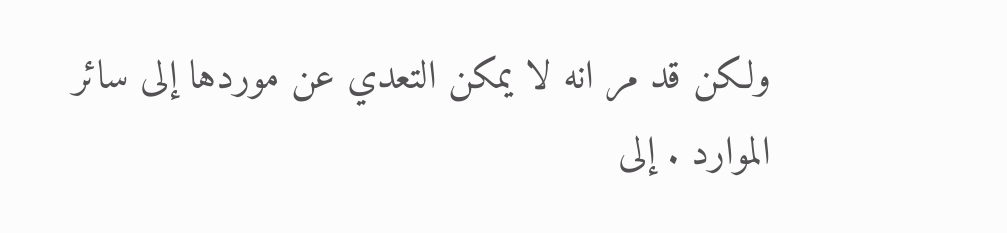ولكن قد مر انه لا يمكن التعدي عن موردها إلى سائر الموارد . إلى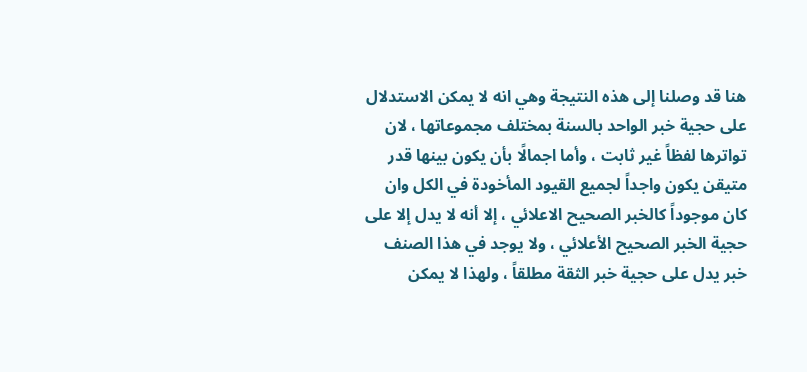هنا قد وصلنا إلى هذه النتيجة وهي انه لا يمكن الاستدلال على حجية خبر الواحد بالسنة بمختلف مجموعاتها ، لان تواترها لفظاً غير ثابت ، وأما اجمالًا بأن يكون بينها قدر متيقن يكون واجداً لجميع القيود المأخودة في الكل وان كان موجوداً كالخبر الصحيح الاعلائي ، إلا أنه لا يدل إلا على حجية الخبر الصحيح الأعلائي ، ولا يوجد في هذا الصنف خبر يدل على حجية خبر الثقة مطلقاً ، ولهذا لا يمكن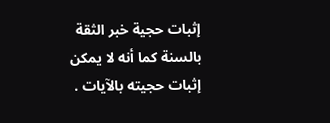إثبات حجية خبر الثقة بالسنة كما أنه لا يمكن إثبات حجيته بالآيات .